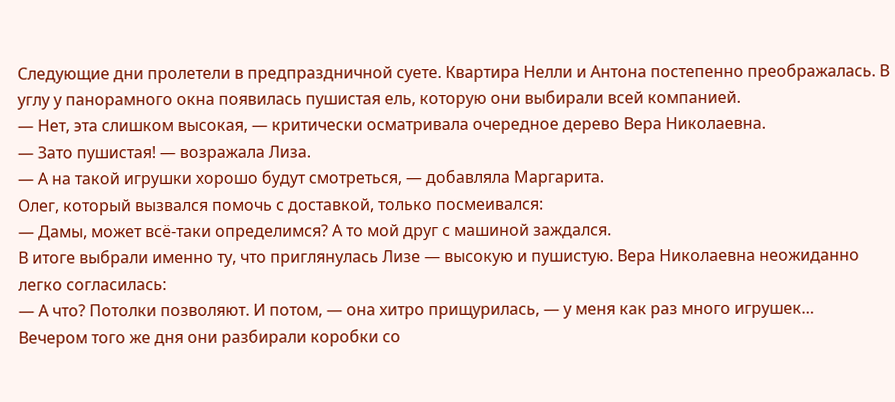Следующие дни пролетели в предпраздничной суете. Квартира Нелли и Антона постепенно преображалась. В углу у панорамного окна появилась пушистая ель, которую они выбирали всей компанией.
— Нет, эта слишком высокая, — критически осматривала очередное дерево Вера Николаевна.
— Зато пушистая! — возражала Лиза.
— А на такой игрушки хорошо будут смотреться, — добавляла Маргарита.
Олег, который вызвался помочь с доставкой, только посмеивался:
— Дамы, может всё-таки определимся? А то мой друг с машиной заждался.
В итоге выбрали именно ту, что приглянулась Лизе — высокую и пушистую. Вера Николаевна неожиданно легко согласилась:
— А что? Потолки позволяют. И потом, — она хитро прищурилась, — у меня как раз много игрушек…
Вечером того же дня они разбирали коробки со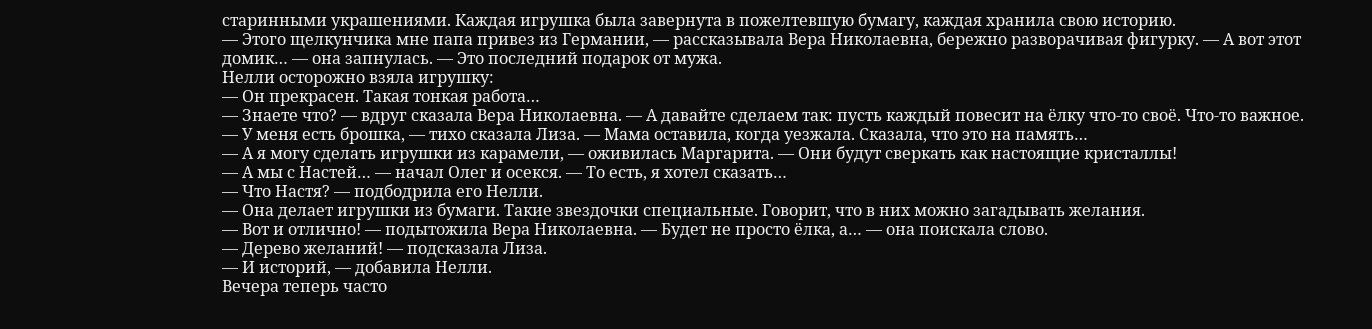старинными украшениями. Каждая игрушка была завернута в пожелтевшую бумагу, каждая хранила свою историю.
— Этого щелкунчика мне папа привез из Германии, — рассказывала Вера Николаевна, бережно разворачивая фигурку. — А вот этот домик… — она запнулась. — Это последний подарок от мужа.
Нелли осторожно взяла игрушку:
— Он прекрасен. Такая тонкая работа…
— Знаете что? — вдруг сказала Вера Николаевна. — А давайте сделаем так: пусть каждый повесит на ёлку что-то своё. Что-то важное.
— У меня есть брошка, — тихо сказала Лиза. — Мама оставила, когда уезжала. Сказала, что это на память…
— А я могу сделать игрушки из карамели, — оживилась Маргарита. — Они будут сверкать как настоящие кристаллы!
— А мы с Настей… — начал Олег и осекся. — То есть, я хотел сказать…
— Что Настя? — подбодрила его Нелли.
— Она делает игрушки из бумаги. Такие звездочки специальные. Говорит, что в них можно загадывать желания.
— Вот и отлично! — подытожила Вера Николаевна. — Будет не просто ёлка, а… — она поискала слово.
— Дерево желаний! — подсказала Лиза.
— И историй, — добавила Нелли.
Вечера теперь часто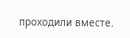проходили вместе.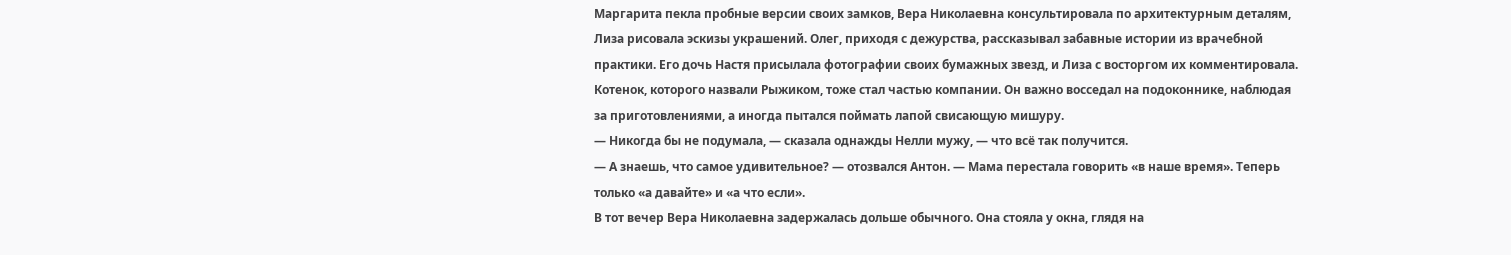Маргарита пекла пробные версии своих замков, Вера Николаевна консультировала по архитектурным деталям, Лиза рисовала эскизы украшений. Олег, приходя с дежурства, рассказывал забавные истории из врачебной практики. Его дочь Настя присылала фотографии своих бумажных звезд, и Лиза с восторгом их комментировала.
Котенок, которого назвали Рыжиком, тоже стал частью компании. Он важно восседал на подоконнике, наблюдая за приготовлениями, а иногда пытался поймать лапой свисающую мишуру.
— Никогда бы не подумала, — сказала однажды Нелли мужу, — что всё так получится.
— А знаешь, что самое удивительное? — отозвался Антон. — Мама перестала говорить «в наше время». Теперь только «а давайте» и «а что если».
В тот вечер Вера Николаевна задержалась дольше обычного. Она стояла у окна, глядя на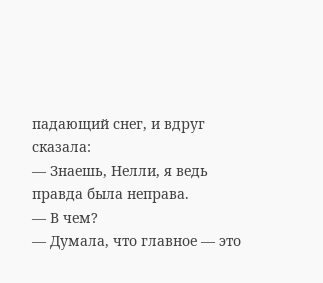падающий снег, и вдруг сказала:
— Знаешь, Нелли, я ведь правда была неправа.
— В чем?
— Думала, что главное — это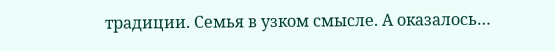традиции. Семья в узком смысле. А оказалось…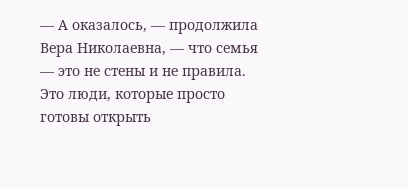— А оказалось, — продолжила Вера Николаевна, — что семья — это не стены и не правила. Это люди, которые просто готовы открыть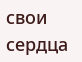свои сердца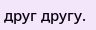друг другу.